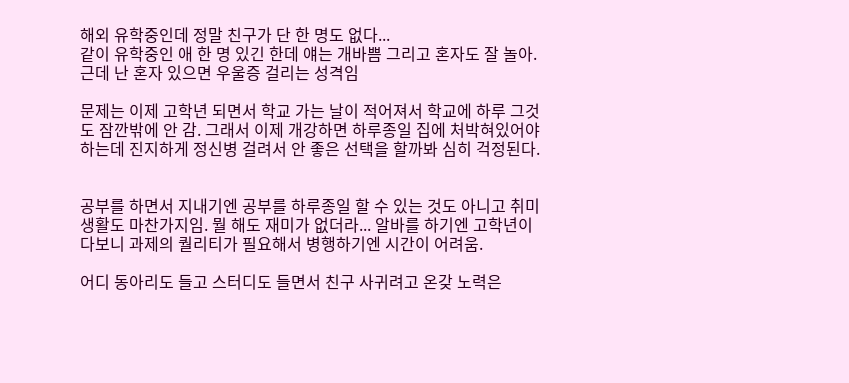해외 유학중인데 정말 친구가 단 한 명도 없다...
같이 유학중인 애 한 명 있긴 한데 얘는 개바쁨 그리고 혼자도 잘 놀아. 근데 난 혼자 있으면 우울증 걸리는 성격임

문제는 이제 고학년 되면서 학교 가는 날이 적어져서 학교에 하루 그것도 잠깐밖에 안 감. 그래서 이제 개강하면 하루종일 집에 처박혀있어야 하는데 진지하게 정신병 걸려서 안 좋은 선택을 할까봐 심히 걱정된다.


공부를 하면서 지내기엔 공부를 하루종일 할 수 있는 것도 아니고 취미생활도 마찬가지임. 뭘 해도 재미가 없더라... 알바를 하기엔 고학년이다보니 과제의 퀄리티가 필요해서 병행하기엔 시간이 어려움.

어디 동아리도 들고 스터디도 들면서 친구 사귀려고 온갖 노력은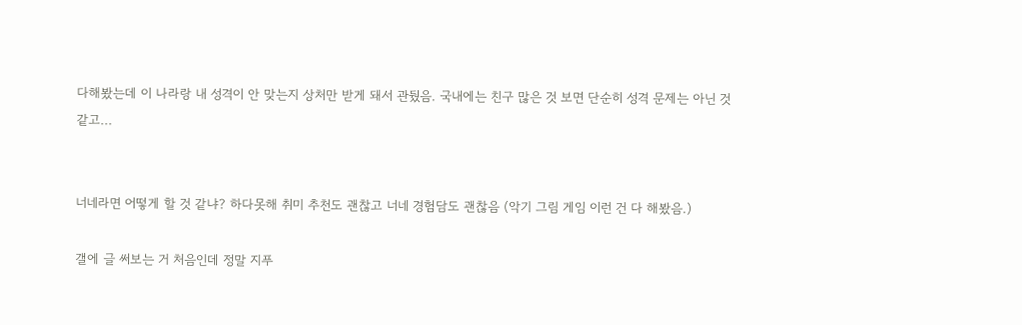다해봤는데 이 나라랑 내 성격이 안 맞는지 상처만 받게 돼서 관뒀음. 국내에는 친구 많은 것 보면 단순히 성격 문제는 아닌 것 같고...


너네라면 어떻게 할 것 같냐? 하다못해 취미 추천도 괜찮고 너네 경험담도 괜찮음 (악기 그림 게임 이런 건 다 해봤음.)

갤에 글 써보는 거 처음인데 정말 지푸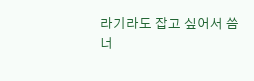라기라도 잡고 싶어서 씀
너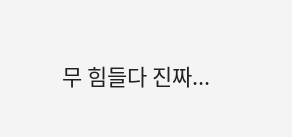무 힘들다 진짜...